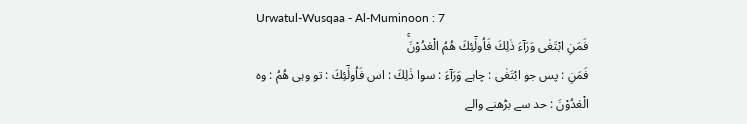Urwatul-Wusqaa - Al-Muminoon : 7
فَمَنِ ابْتَغٰى وَرَآءَ ذٰلِكَ فَاُولٰٓئِكَ هُمُ الْعٰدُوْنَۚ
فَمَنِ : پس جو ابْتَغٰى : چاہے وَرَآءَ : سوا ذٰلِكَ : اس فَاُولٰٓئِكَ : تو وہی هُمُ : وہ الْعٰدُوْنَ : حد سے بڑھنے والے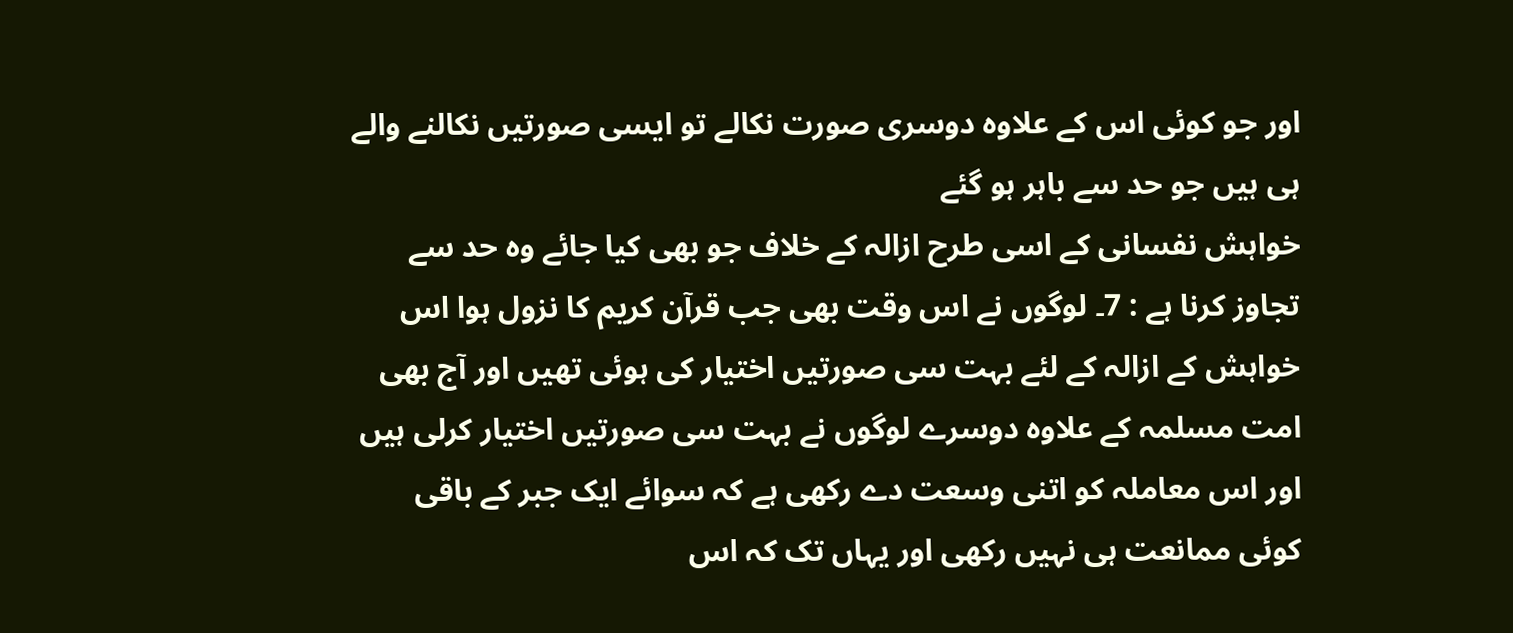اور جو کوئی اس کے علاوہ دوسری صورت نکالے تو ایسی صورتیں نکالنے والے ہی ہیں جو حد سے باہر ہو گئے
خواہش نفسانی کے اسی طرح ازالہ کے خلاف جو بھی کیا جائے وہ حد سے تجاوز کرنا ہے : 7۔ لوگوں نے اس وقت بھی جب قرآن کریم کا نزول ہوا اس خواہش کے ازالہ کے لئے بہت سی صورتیں اختیار کی ہوئی تھیں اور آج بھی امت مسلمہ کے علاوہ دوسرے لوگوں نے بہت سی صورتیں اختیار کرلی ہیں اور اس معاملہ کو اتنی وسعت دے رکھی ہے کہ سوائے ایک جبر کے باقی کوئی ممانعت ہی نہیں رکھی اور یہاں تک کہ اس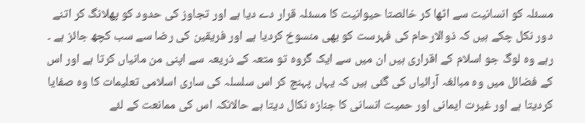مسئلہ کو انسانیت سے اٹھا کر خالصتا حیوانیت کا مسئلہ قرار دے دیا ہے اور تجاوز کی حدود کو پھلانگ کر اتنے دور نکل چکے ہیں کہ ذوالارحام کی فہرست کو بھی منسوخ کردیا ہے اور فریقین کی رضا سے سب کچھ جائز ہے ۔ رہے وہ لوگ جو اسلام کے اقراری ہیں ان میں سے ایک گروہ تو متعہ کے ذریعہ سے اپنی من مانیاں کرتا ہے اور اس کے فضائل میں وہ مبالغہ آرائیاں کی گئی ہیں کہ یہاں پہنچ کر اس سلسلہ کی ساری اسلامی تعلیمات کا وہ صفایا کردیتا ہے اور غیرت ایمانی اور حمیت انسانی کا جنازہ نکال دیتا ہے حالانکہ اس کی ممانعت کے لئے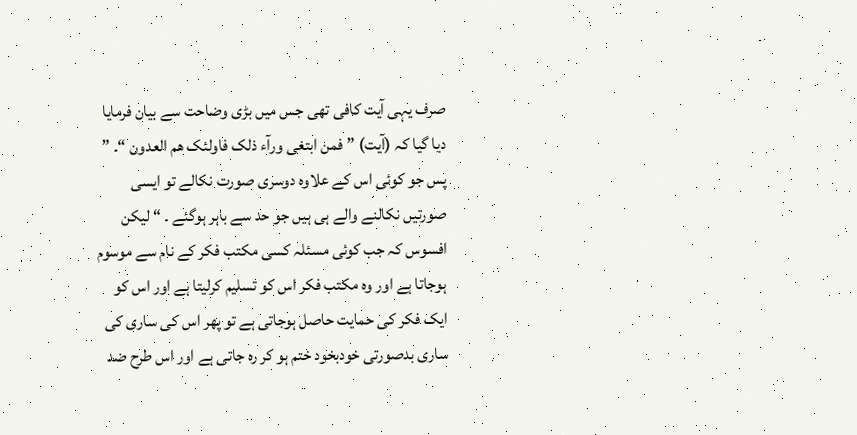صرف یہی آیت کافی تھی جس میں بڑی وضاحت سے بیان فرمایا دیا گیا کہ (آیت) ” فمن ابتغی ورآء ذلک فاولئک ھم العدون “۔ ” پس جو کوئی اس کے علاوہ دوسری صورت نکالے تو ایسی صورتیں نکالنے والے ہی ہیں جو حد سے باہر ہوگئے ۔ “ لیکن افسوس کہ جب کوئی مسئلہ کسی مکتب فکر کے نام سے موسوم ہوجاتا ہے اور وہ مکتب فکر اس کو تسلیم کرلیتا ہے اور اس کو ایک فکر کی حمایت حاصل ہوجاتی ہے تو پھر اس کی ساری کی ساری بدصورتی خودبخود ختم ہو کر رہ جاتی ہے اور اس طرح ضد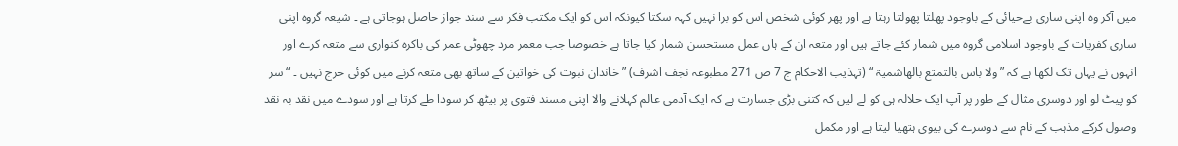میں آکر وہ اپنی ساری بےحیائی کے باوجود پھلتا پھولتا رہتا ہے اور پھر کوئی شخص اس کو برا نہیں کہہ سکتا کیونکہ اس کو ایک مکتب فکر سے سند جواز حاصل ہوجاتی ہے ۔ شیعہ گروہ اپنی ساری کفریات کے باوجود اسلامی گروہ میں شمار کئے جاتے ہیں اور متعہ ان کے ہاں عمل مستحسن شمار کیا جاتا ہے خصوصا جب معمر مرد چھوٹی عمر کی باکرہ کنواری سے متعہ کرے اور انہوں نے یہاں تک لکھا ہے کہ ” ولا باس بالتمتع بالھاشمیۃ “ (تہذیب الاحکام ج 7 ص 271 مطبوعہ نجف اشرف) ” خاندان نبوت کی خواتین کے ساتھ بھی متعہ کرنے میں کوئی حرج نہیں ۔ “ سر کو پیٹ لو اور دوسری مثال کے طور پر آپ ایک حلالہ ہی کو لے لیں کہ کتنی بڑی جسارت ہے کہ ایک آدمی عالم کہلانے والا اپنی مسند فتوی پر بیٹھ کر سودا طے کرتا ہے اور سودے میں نقد بہ نقد وصول کرکے مذہب کے نام سے دوسرے کی بیوی ہتھیا لیتا ہے اور مکمل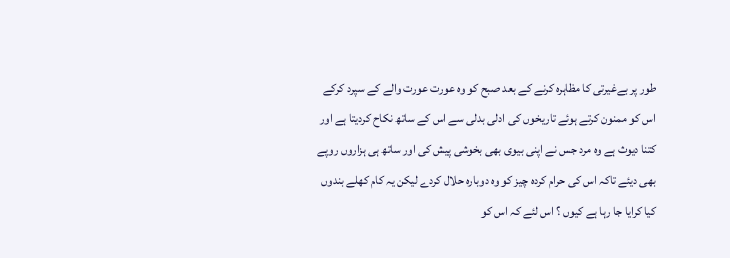طور پر بےغیرتی کا مظاہرہ کرنے کے بعد صبح کو وہ عورت عورت والے کے سپرد کرکے اس کو ممنون کرتے ہوئے تاریخوں کی ادلی بدلی سے اس کے ساتھ نکاح کردیتا ہے اور کتنا دیوث ہے وہ مرد جس نے اپنی بیوی بھی بخوشی پیش کی اور ساتھ ہی ہزاروں روپے بھی دیئے تاکہ اس کی حرام کردہ چیز کو وہ دوبارہ حلال کردے لیکن یہ کام کھلے بندوں کیا کرایا جا رہا ہے کیوں ؟ اس لئے کہ اس کو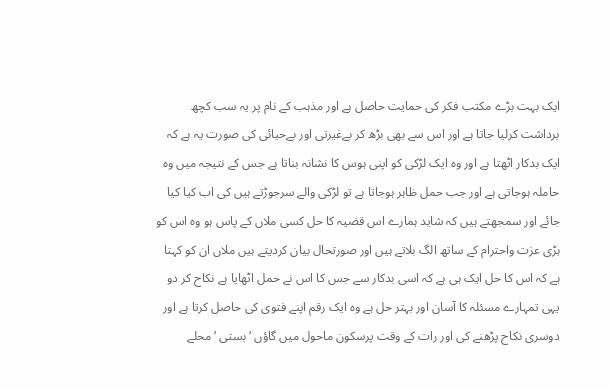ایک بہت بڑے مکتب فکر کی حمایت حاصل ہے اور مذہب کے نام پر یہ سب کچھ برداشت کرلیا جاتا ہے اور اس سے بھی بڑھ کر بےغیرتی اور بےحیائی کی صورت یہ ہے کہ ایک بدکار اٹھتا ہے اور وہ ایک لڑکی کو اپنی ہوس کا نشانہ بناتا ہے جس کے نتیجہ میں وہ حاملہ ہوجاتی ہے اور جب حمل ظاہر ہوجاتا ہے تو لڑکی والے سرجوڑتے ہیں کی اب کیا کیا جائے اور سمجھتے ہیں کہ شاید ہمارے اس قضیہ کا حل کسی ملاں کے پاس ہو وہ اس کو بڑی عزت واحترام کے ساتھ الگ بلاتے ہیں اور صورتحال بیان کردیتے ہیں ملاں ان کو کہتا ہے کہ اس کا حل ایک ہی ہے کہ اسی بدکار سے جس کا اس نے حمل اٹھایا ہے نکاح کر دو یہی تمہارے مسئلہ کا آسان اور بہتر حل ہے وہ ایک رقم اپنے فتوی کی حاصل کرتا ہے اور دوسری نکاح پڑھنے کی اور رات کے وقت پرسکون ماحول میں گاؤں ‘ بستی ‘ محلے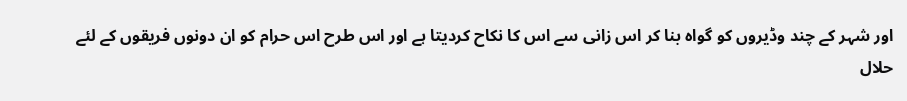اور شہر کے چند وڈیروں کو گواہ بنا کر اس زانی سے اس کا نکاح کردیتا ہے اور اس طرح اس حرام کو ان دونوں فریقوں کے لئے حلال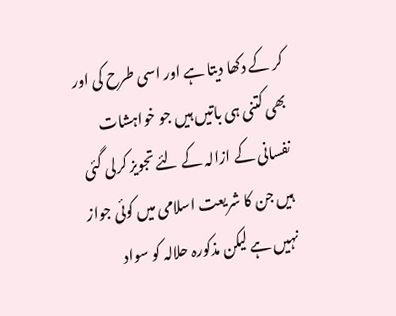کر کے دکھا دیتا ہے اور اسی طرح کی اور بھی کتنی ہی باتیں ہیں جو خواہشات نفسانی کے ازالہ کے لئے تجویز کرلی گئی ہیں جن کا شریعت اسلامی میں کوئی جواز نہیں ہے لیکن مذکورہ حلالہ کو سواد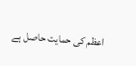اعظم کی حمایت حاصل ہے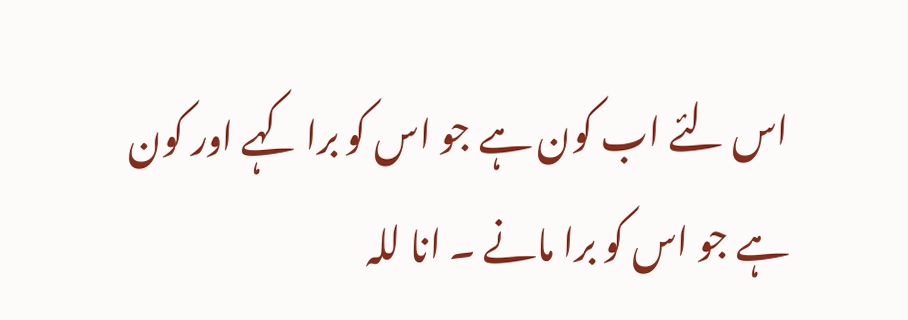اس لئے اب کون ہے جو اس کو برا کہے اور کون ہے جو اس کو برا مانے ۔ انا للہ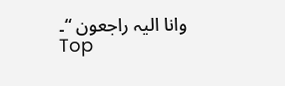وانا الیہ راجعون “۔
Top